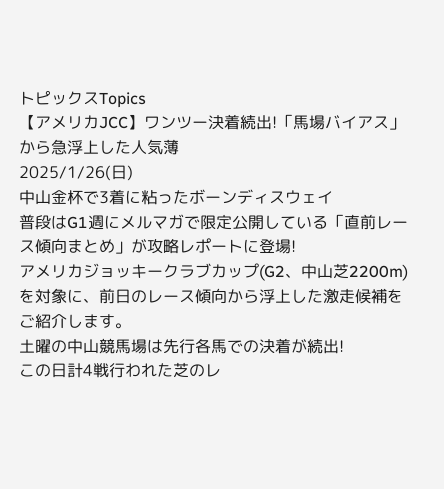トピックスTopics
【アメリカJCC】ワンツー決着続出!「馬場バイアス」から急浮上した人気薄
2025/1/26(日)
中山金杯で3着に粘ったボーンディスウェイ
普段はG1週にメルマガで限定公開している「直前レース傾向まとめ」が攻略レポートに登場!
アメリカジョッキークラブカップ(G2、中山芝2200m)を対象に、前日のレース傾向から浮上した激走候補をご紹介します。
土曜の中山競馬場は先行各馬での決着が続出!
この日計4戦行われた芝のレ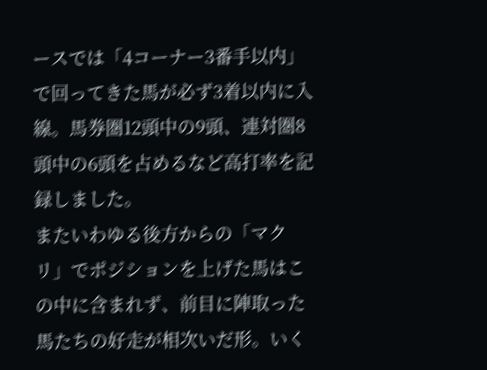ースでは「4コーナー3番手以内」で回ってきた馬が必ず3着以内に入線。馬券圏12頭中の9頭、連対圏8頭中の6頭を占めるなど高打率を記録しました。
またいわゆる後方からの「マクリ」でポジションを上げた馬はこの中に含まれず、前目に陣取った馬たちの好走が相次いだ形。いく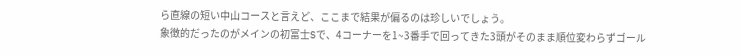ら直線の短い中山コースと言えど、ここまで結果が偏るのは珍しいでしょう。
象徴的だったのがメインの初富士Sで、4コーナーを1~3番手で回ってきた3頭がそのまま順位変わらずゴール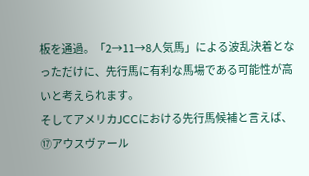板を通過。「2→11→8人気馬」による波乱決着となっただけに、先行馬に有利な馬場である可能性が高いと考えられます。
そしてアメリカJCCにおける先行馬候補と言えば、⑰アウスヴァール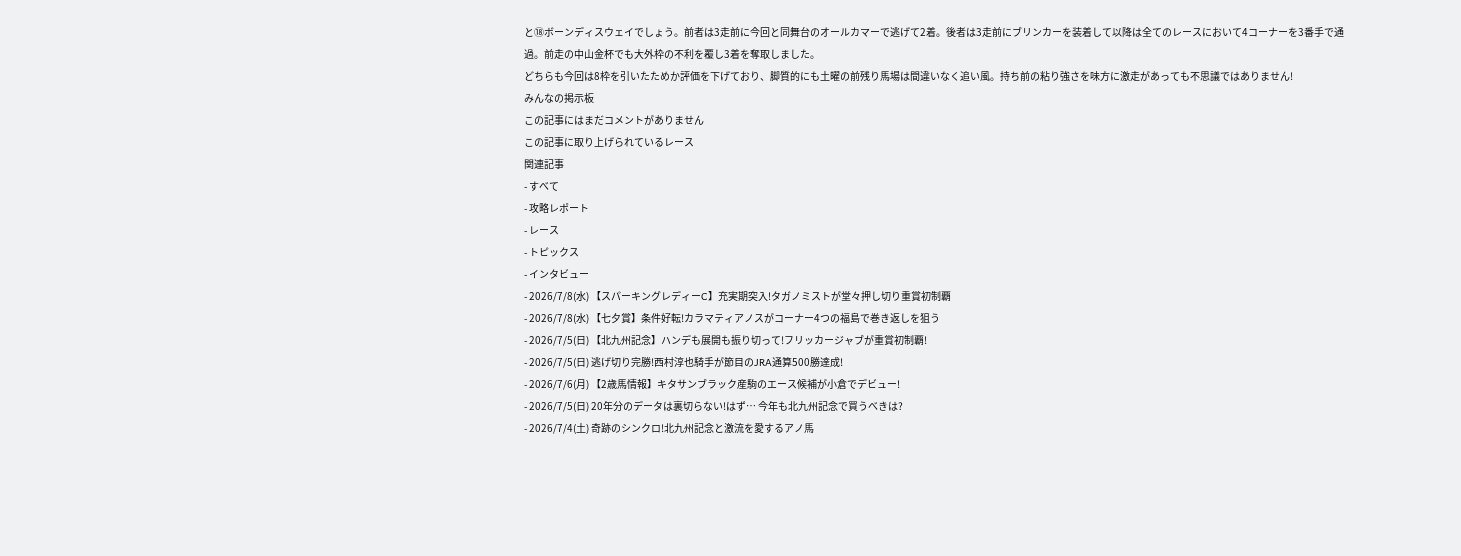と⑱ボーンディスウェイでしょう。前者は3走前に今回と同舞台のオールカマーで逃げて2着。後者は3走前にブリンカーを装着して以降は全てのレースにおいて4コーナーを3番手で通過。前走の中山金杯でも大外枠の不利を覆し3着を奪取しました。
どちらも今回は8枠を引いたためか評価を下げており、脚質的にも土曜の前残り馬場は間違いなく追い風。持ち前の粘り強さを味方に激走があっても不思議ではありません!
みんなの掲示板
この記事にはまだコメントがありません
この記事に取り上げられているレース
関連記事
- すべて
- 攻略レポート
- レース
- トピックス
- インタビュー
- 2026/7/8(水) 【スパーキングレディーC】充実期突入!タガノミストが堂々押し切り重賞初制覇
- 2026/7/8(水) 【七夕賞】条件好転!カラマティアノスがコーナー4つの福島で巻き返しを狙う
- 2026/7/5(日) 【北九州記念】ハンデも展開も振り切って!フリッカージャブが重賞初制覇!
- 2026/7/5(日) 逃げ切り完勝!西村淳也騎手が節目のJRA通算500勝達成!
- 2026/7/6(月) 【2歳馬情報】キタサンブラック産駒のエース候補が小倉でデビュー!
- 2026/7/5(日) 20年分のデータは裏切らない!はず… 今年も北九州記念で買うべきは?
- 2026/7/4(土) 奇跡のシンクロ!北九州記念と激流を愛するアノ馬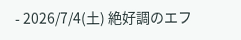- 2026/7/4(土) 絶好調のエフ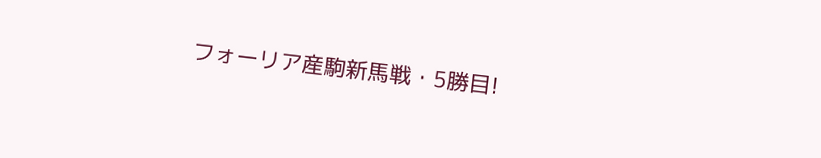フォーリア産駒新馬戦・5勝目!